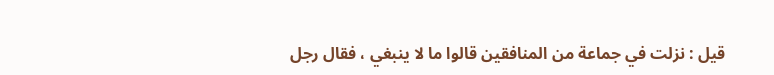قيل : نزلت في جماعة من المنافقين قالوا ما لا ينبغي ، فقال رجل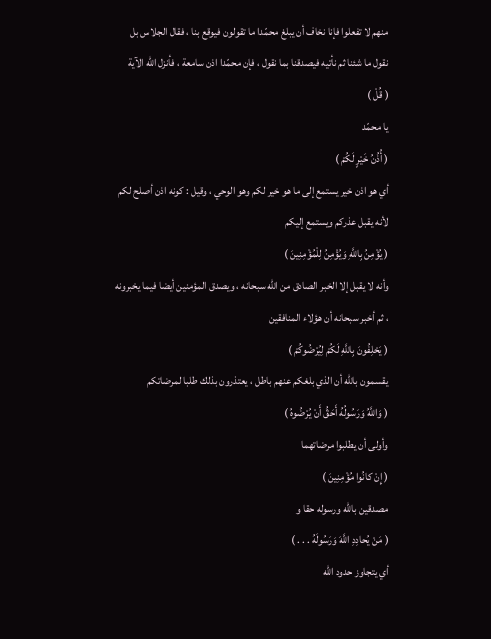منهم لا تفعلوا فإنا نخاف أن يبلغ محمّدا ما تقولون فيوقع بنا ، فقال الجلاس بل نقول ما شئنا ثم نأتيه فيصدقنا بما نقول ، فإن محمّدا اذن سامعة ، فأنزل اللّه الآية
( قُلْ )
يا محمّد
( أُذُنُ خَيْرٍ لَكُمْ )
أي هو اذن خير يستمع إلى ما هو خير لكم وهو الوحي ، وقيل : كونه اذن أصلح لكم لأنه يقبل عذركم ويستمع إليكم
( يُؤْمِنُ بِاللَّهِ وَيُؤْمِنُ لِلْمُؤْمِنِينَ )
وأنه لا يقبل إلا الخبر الصادق من اللّه سبحانه ، ويصدق المؤمنين أيضا فيما يخبرونه ، ثم أخبر سبحانه أن هؤلاء المنافقين
( يَحْلِفُونَ بِاللَّهِ لَكُمْ لِيُرْضُوكُمْ )
يقسمون باللّه أن الذي بلغكم عنهم باطل ، يعتذرون بذلك طلبا لمرضاتكم
( وَاللَّهُ وَرَسُولُهُ أَحَقُّ أَنْ يُرْضُوهُ )
وأولى أن يطلبوا مرضاتهما
( إِنْ كانُوا مُؤْمِنِينَ )
مصدقين باللّه ورسوله حقا و
( مَنْ يُحادِدِ اللَّهَ وَرَسُولَهُ . . . )
أي يتجاوز حدود اللّه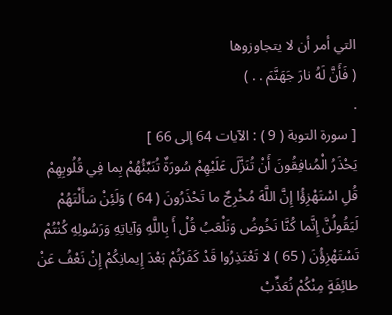التي أمر أن لا يتجاوزوها
( فَأَنَّ لَهُ نارَ جَهَنَّمَ . . )
.
[ سورة التوبة ( 9 ) : الآيات 64 إلى 66 ]
يَحْذَرُ الْمُنافِقُونَ أَنْ تُنَزَّلَ عَلَيْهِمْ سُورَةٌ تُنَبِّئُهُمْ بِما فِي قُلُوبِهِمْ قُلِ اسْتَهْزِؤُا إِنَّ اللَّهَ مُخْرِجٌ ما تَحْذَرُونَ ( 64 ) وَلَئِنْ سَأَلْتَهُمْ لَيَقُولُنَّ إِنَّما كُنَّا نَخُوضُ وَنَلْعَبُ قُلْ أَ بِاللَّهِ وَآياتِهِ وَرَسُولِهِ كُنْتُمْ تَسْتَهْزِؤُنَ ( 65 ) لا تَعْتَذِرُوا قَدْ كَفَرْتُمْ بَعْدَ إِيمانِكُمْ إِنْ نَعْفُ عَنْ طائِفَةٍ مِنْكُمْ نُعَذِّبْ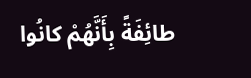طائِفَةً بِأَنَّهُمْ كانُوا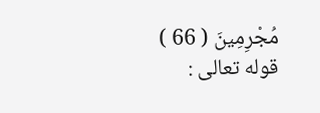مُجْرِمِينَ ( 66 )
قوله تعالى :